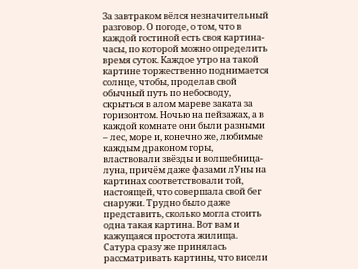За завтраком вёлся незначительный разговор. О погоде, о том, что в каждой гостиной есть своя картина-часы, по которой можно определить время суток. Каждое утро на такой картине торжественно поднимается солнце, чтобы, проделав свой обычный путь по небосводу, скрыться в алом мареве заката за горизонтом. Ночью на пейзажах, а в каждой комнате они были разными – лес, море и, конечно же, любимые каждым драконом горы, властвовали звёзды и волшебница-луна, причём даже фазами лУны на картинах соответствовали той, настоящей, что совершала свой бег снаружи. Трудно было даже представить, сколько могла стоить одна такая картина. Вот вам и кажущаяся простота жилища. Сатура сразу же принялась рассматривать картины, что висели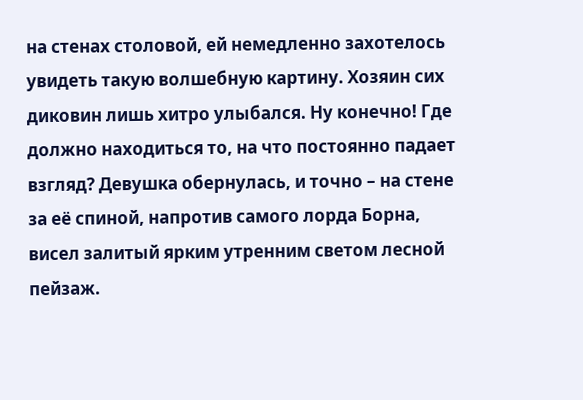на стенах столовой, ей немедленно захотелось увидеть такую волшебную картину. Хозяин сих диковин лишь хитро улыбался. Ну конечно! Где должно находиться то, на что постоянно падает взгляд? Девушка обернулась, и точно – на стене за её спиной, напротив самого лорда Борна, висел залитый ярким утренним светом лесной пейзаж.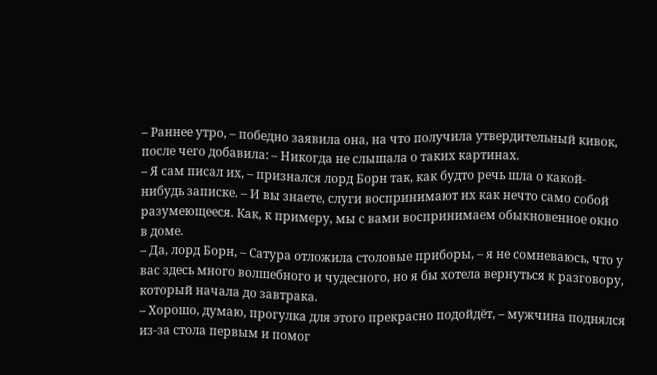– Раннее утро, – победно заявила она, на что получила утвердительный кивок, после чего добавила: – Никогда не слышала о таких картинах.
– Я сам писал их, – признался лорд Борн так, как будто речь шла о какой-нибудь записке. – И вы знаете, слуги воспринимают их как нечто само собой разумеющееся. Как, к примеру, мы с вами воспринимаем обыкновенное окно в доме.
– Да, лорд Борн, – Сатура отложила столовые приборы, – я не сомневаюсь, что у вас здесь много волшебного и чудесного, но я бы хотела вернуться к разговору, который начала до завтрака.
– Хорошо, думаю, прогулка для этого прекрасно подойдёт, – мужчина поднялся из-за стола первым и помог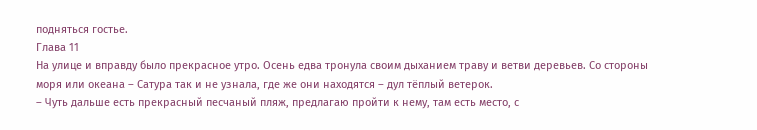подняться гостье.
Глава 11
На улице и вправду было прекрасное утро. Осень едва тронула своим дыханием траву и ветви деревьев. Со стороны моря или океана – Сатура так и не узнала, где же они находятся – дул тёплый ветерок.
– Чуть дальше есть прекрасный песчаный пляж, предлагаю пройти к нему, там есть место, с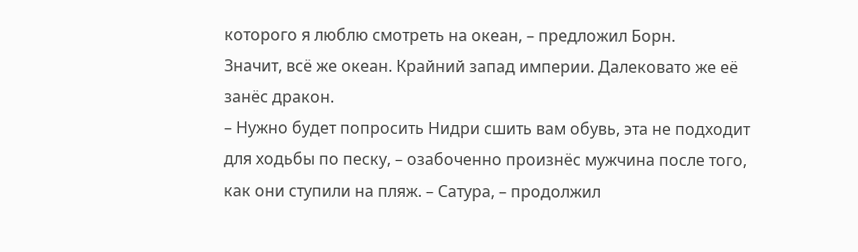которого я люблю смотреть на океан, – предложил Борн.
Значит, всё же океан. Крайний запад империи. Далековато же её занёс дракон.
– Нужно будет попросить Нидри сшить вам обувь, эта не подходит для ходьбы по песку, – озабоченно произнёс мужчина после того, как они ступили на пляж. – Сатура, – продолжил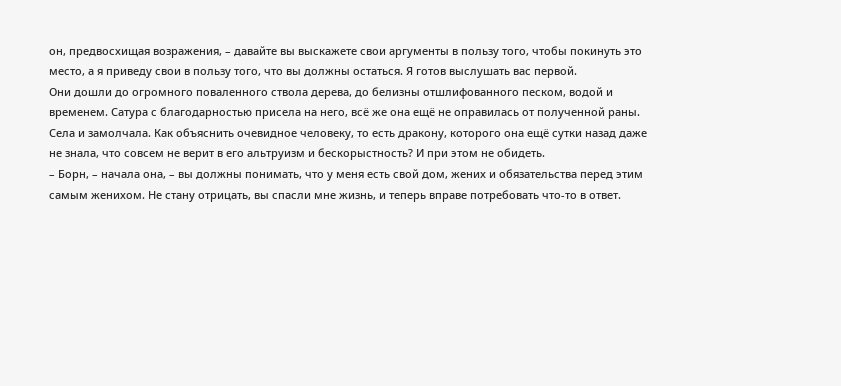он, предвосхищая возражения, – давайте вы выскажете свои аргументы в пользу того, чтобы покинуть это место, а я приведу свои в пользу того, что вы должны остаться. Я готов выслушать вас первой.
Они дошли до огромного поваленного ствола дерева, до белизны отшлифованного песком, водой и временем. Сатура с благодарностью присела на него, всё же она ещё не оправилась от полученной раны. Села и замолчала. Как объяснить очевидное человеку, то есть дракону, которого она ещё сутки назад даже не знала, что совсем не верит в его альтруизм и бескорыстность? И при этом не обидеть.
– Борн, – начала она, – вы должны понимать, что у меня есть свой дом, жених и обязательства перед этим самым женихом. Не стану отрицать, вы спасли мне жизнь, и теперь вправе потребовать что-то в ответ.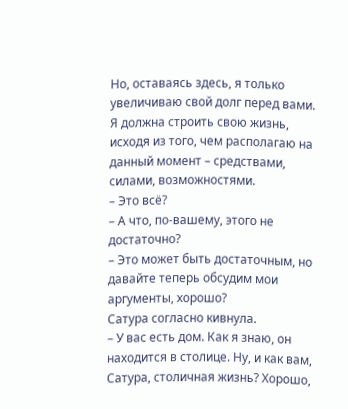Но, оставаясь здесь, я только увеличиваю свой долг перед вами. Я должна строить свою жизнь, исходя из того, чем располагаю на данный момент – средствами, силами, возможностями.
– Это всё?
– А что, по-вашему, этого не достаточно?
– Это может быть достаточным, но давайте теперь обсудим мои аргументы, хорошо?
Сатура согласно кивнула.
– У вас есть дом. Как я знаю, он находится в столице. Ну, и как вам, Сатура, столичная жизнь? Хорошо,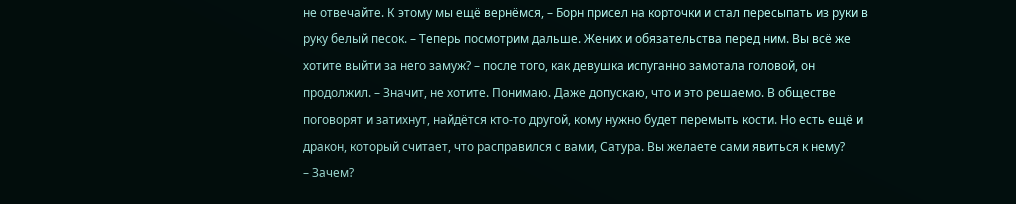не отвечайте. К этому мы ещё вернёмся, – Борн присел на корточки и стал пересыпать из руки в руку белый песок. – Теперь посмотрим дальше. Жених и обязательства перед ним. Вы всё же хотите выйти за него замуж? – после того, как девушка испуганно замотала головой, он продолжил. – Значит, не хотите. Понимаю. Даже допускаю, что и это решаемо. В обществе поговорят и затихнут, найдётся кто-то другой, кому нужно будет перемыть кости. Но есть ещё и дракон, который считает, что расправился с вами, Сатура. Вы желаете сами явиться к нему?
– Зачем?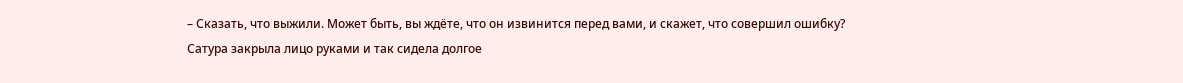– Сказать, что выжили. Может быть, вы ждёте, что он извинится перед вами, и скажет, что совершил ошибку?
Сатура закрыла лицо руками и так сидела долгое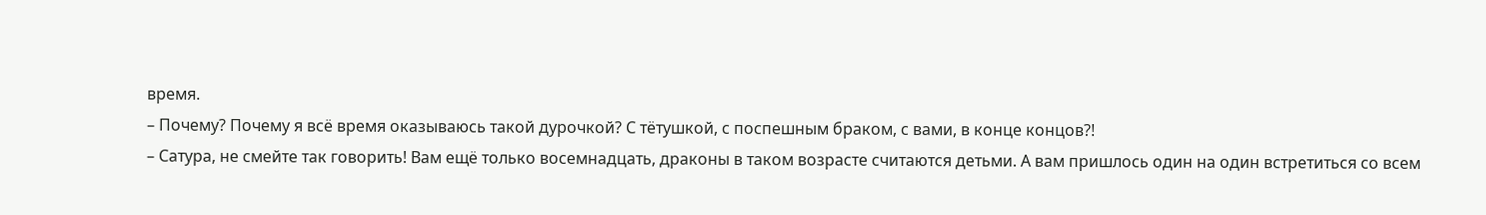время.
– Почему? Почему я всё время оказываюсь такой дурочкой? С тётушкой, с поспешным браком, с вами, в конце концов?!
– Сатура, не смейте так говорить! Вам ещё только восемнадцать, драконы в таком возрасте считаются детьми. А вам пришлось один на один встретиться со всем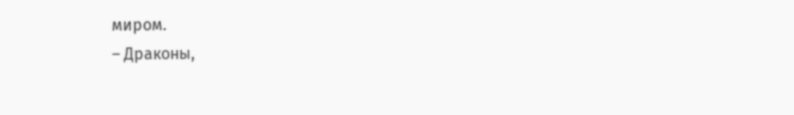миром.
– Драконы,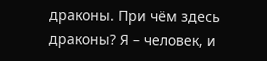драконы. При чём здесь драконы? Я – человек, и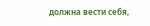должна вести себя,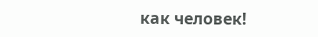как человек!